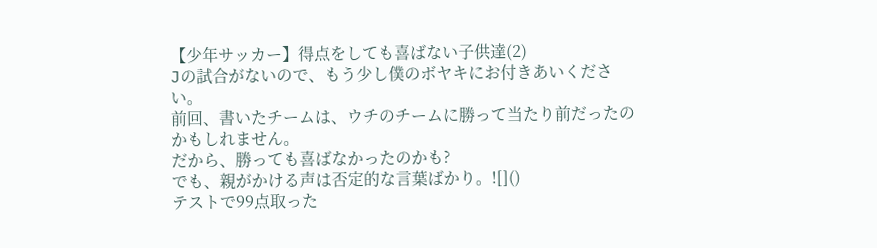【少年サッカー】得点をしても喜ばない子供達(2)
Jの試合がないので、もう少し僕のボヤキにお付きあいください。
前回、書いたチームは、ウチのチームに勝って当たり前だったのかもしれません。
だから、勝っても喜ばなかったのかも?
でも、親がかける声は否定的な言葉ばかり。![]()
テストで99点取った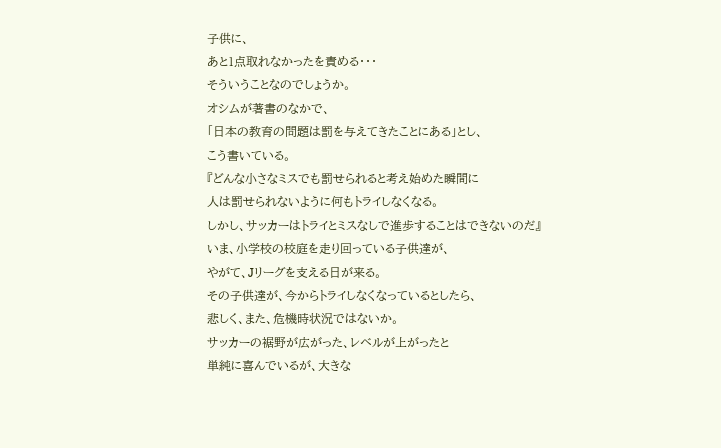子供に、
あと1点取れなかったを責める・・・
そういうことなのでしょうか。
オシムが著書のなかで、
「日本の教育の問題は罰を与えてきたことにある」とし、
こう書いている。
『どんな小さなミスでも罰せられると考え始めた瞬間に
人は罰せられないように何もトライしなくなる。
しかし、サッカーはトライとミスなしで進歩することはできないのだ』
いま、小学校の校庭を走り回っている子供達が、
やがて、Jリーグを支える日が来る。
その子供達が、今からトライしなくなっているとしたら、
悲しく、また、危機時状況ではないか。
サッカーの裾野が広がった、レベルが上がったと
単純に喜んでいるが、大きな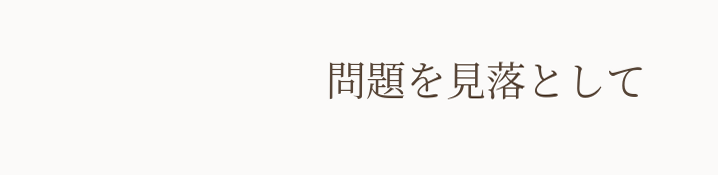問題を見落として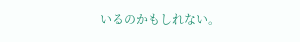いるのかもしれない。